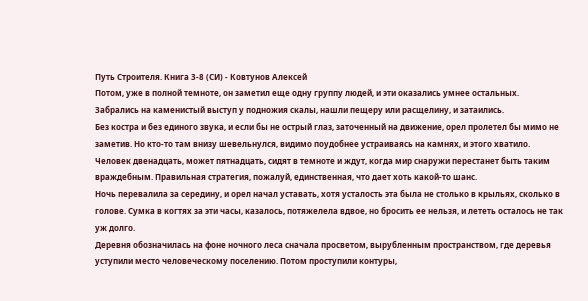Путь Строителя. Книга 3-8 (СИ) - Ковтунов Алексей
Потом, уже в полной темноте, он заметил еще одну группу людей, и эти оказались умнее остальных. Забрались на каменистый выступ у подножия скалы, нашли пещеру или расщелину, и затаились.
Без костра и без единого звука, и если бы не острый глаз, заточенный на движение, орел пролетел бы мимо не заметив. Но кто‑то там внизу шевельнулся, видимо поудобнее устраиваясь на камнях, и этого хватило. Человек двенадцать, может пятнадцать, сидят в темноте и ждут, когда мир снаружи перестанет быть таким враждебным. Правильная стратегия, пожалуй, единственная, что дает хоть какой‑то шанс.
Ночь перевалила за середину, и орел начал уставать, хотя усталость эта была не столько в крыльях, сколько в голове. Сумка в когтях за эти часы, казалось, потяжелела вдвое, но бросить ее нельзя, и лететь осталось не так уж долго.
Деревня обозначилась на фоне ночного леса сначала просветом, вырубленным пространством, где деревья уступили место человеческому поселению. Потом проступили контуры,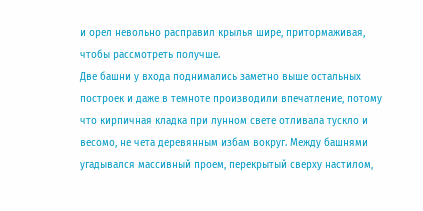и орел невольно расправил крылья шире, притормаживая, чтобы рассмотреть получше.
Две башни у входа поднимались заметно выше остальных построек и даже в темноте производили впечатление, потому что кирпичная кладка при лунном свете отливала тускло и весомо, не чета деревянным избам вокруг. Между башнями угадывался массивный проем, перекрытый сверху настилом,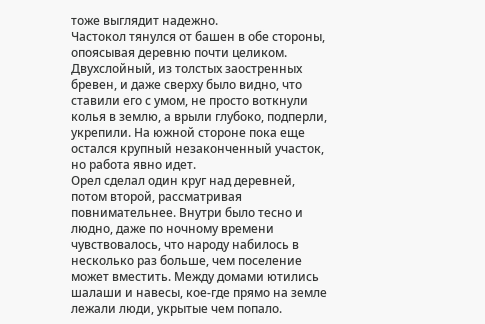тоже выглядит надежно.
Частокол тянулся от башен в обе стороны, опоясывая деревню почти целиком. Двухслойный, из толстых заостренных бревен, и даже сверху было видно, что ставили его с умом, не просто воткнули колья в землю, а врыли глубоко, подперли, укрепили. На южной стороне пока еще остался крупный незаконченный участок, но работа явно идет.
Орел сделал один круг над деревней, потом второй, рассматривая повнимательнее. Внутри было тесно и людно, даже по ночному времени чувствовалось, что народу набилось в несколько раз больше, чем поселение может вместить. Между домами ютились шалаши и навесы, кое‑где прямо на земле лежали люди, укрытые чем попало.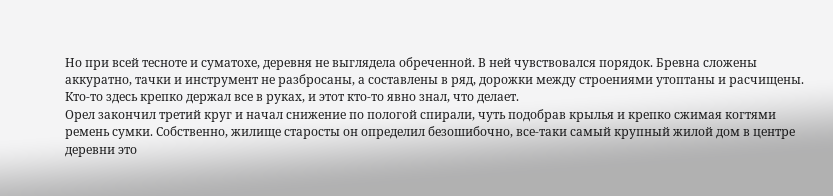Но при всей тесноте и суматохе, деревня не выглядела обреченной. В ней чувствовался порядок. Бревна сложены аккуратно, тачки и инструмент не разбросаны, а составлены в ряд, дорожки между строениями утоптаны и расчищены. Кто‑то здесь крепко держал все в руках, и этот кто‑то явно знал, что делает.
Орел закончил третий круг и начал снижение по пологой спирали, чуть подобрав крылья и крепко сжимая когтями ремень сумки. Собственно, жилище старосты он определил безошибочно, все‑таки самый крупный жилой дом в центре деревни это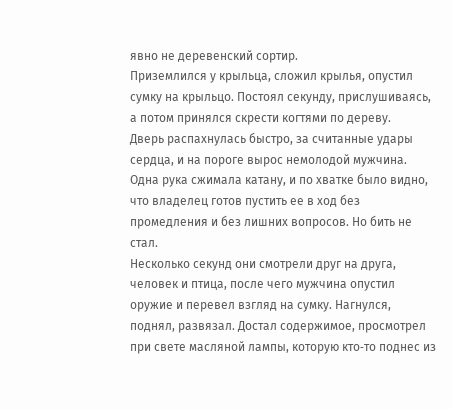явно не деревенский сортир.
Приземлился у крыльца, сложил крылья, опустил сумку на крыльцо. Постоял секунду, прислушиваясь, а потом принялся скрести когтями по дереву.
Дверь распахнулась быстро, за считанные удары сердца, и на пороге вырос немолодой мужчина. Одна рука сжимала катану, и по хватке было видно, что владелец готов пустить ее в ход без промедления и без лишних вопросов. Но бить не стал.
Несколько секунд они смотрели друг на друга, человек и птица, после чего мужчина опустил оружие и перевел взгляд на сумку. Нагнулся, поднял, развязал. Достал содержимое, просмотрел при свете масляной лампы, которую кто‑то поднес из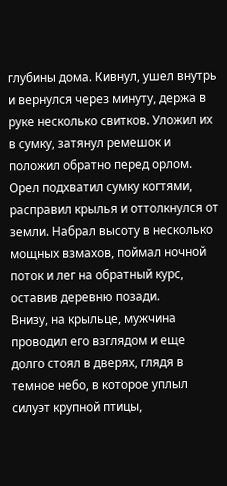глубины дома. Кивнул, ушел внутрь и вернулся через минуту, держа в руке несколько свитков. Уложил их в сумку, затянул ремешок и положил обратно перед орлом.
Орел подхватил сумку когтями, расправил крылья и оттолкнулся от земли. Набрал высоту в несколько мощных взмахов, поймал ночной поток и лег на обратный курс, оставив деревню позади.
Внизу, на крыльце, мужчина проводил его взглядом и еще долго стоял в дверях, глядя в темное небо, в которое уплыл силуэт крупной птицы,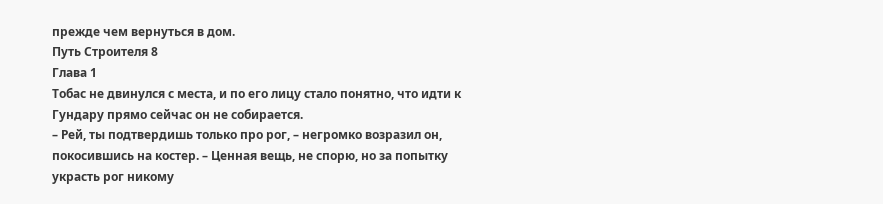прежде чем вернуться в дом.
Путь Строителя 8
Глава 1
Тобас не двинулся с места, и по его лицу стало понятно, что идти к Гундару прямо сейчас он не собирается.
– Рей, ты подтвердишь только про рог, – негромко возразил он, покосившись на костер. – Ценная вещь, не спорю, но за попытку украсть рог никому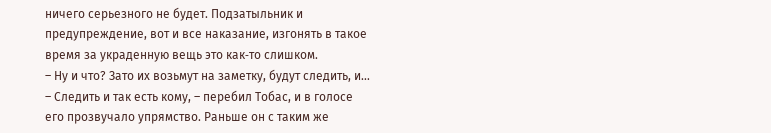ничего серьезного не будет. Подзатыльник и предупреждение, вот и все наказание, изгонять в такое время за украденную вещь это как‑то слишком.
– Ну и что? Зато их возьмут на заметку, будут следить, и…
– Следить и так есть кому, – перебил Тобас, и в голосе его прозвучало упрямство. Раньше он с таким же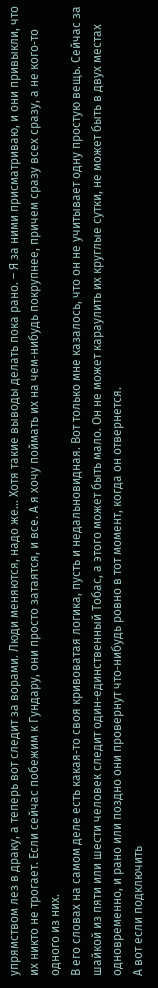упрямством лез в драку, а теперь вот следит за ворами. Люди меняются, надо же… Хотя такие выводы делать пока рано. – Я за ними присматриваю, и они привыкли, что их никто не трогает. Если сейчас побежим к Гундару, они просто затаятся, и все. А я хочу поймать их на чем‑нибудь покрупнее, причем сразу всех сразу, а не кого‑то одного из них.
В его словах на самом деле есть какая‑то своя кривоватая логика, пусть и недальновидная. Вот только мне казалось, что он не учитывает одну простую вещь. Сейчас за шайкой из пяти или шести человек следит один‑единственный Тобас, а этого может быть мало. Он не может караулить их круглые сутки, не может быть в двух местах одновременно, и рано или поздно они провернут что‑нибудь ровно в тот момент, когда он отвернется.
А вот если подключить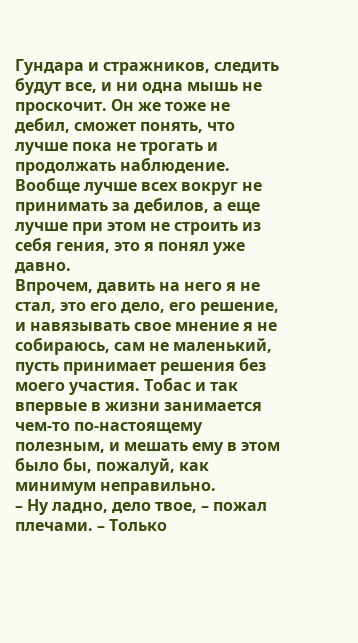Гундара и стражников, следить будут все, и ни одна мышь не проскочит. Он же тоже не дебил, сможет понять, что лучше пока не трогать и продолжать наблюдение. Вообще лучше всех вокруг не принимать за дебилов, а еще лучше при этом не строить из себя гения, это я понял уже давно.
Впрочем, давить на него я не стал, это его дело, его решение, и навязывать свое мнение я не собираюсь, сам не маленький, пусть принимает решения без моего участия. Тобас и так впервые в жизни занимается чем‑то по‑настоящему полезным, и мешать ему в этом было бы, пожалуй, как минимум неправильно.
– Ну ладно, дело твое, – пожал плечами. – Только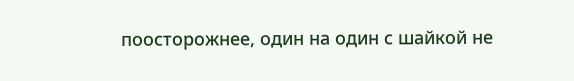поосторожнее, один на один с шайкой не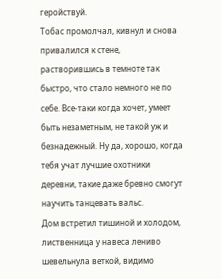геройствуй.
Тобас промолчал, кивнул и снова привалился к стене, растворившись в темноте так быстро, что стало немного не по себе. Все‑таки когда хочет, умеет быть незаметным, не такой уж и безнадежный. Ну да, хорошо, когда тебя учат лучшие охотники деревни, такие даже бревно смогут научить танцевать вальс.
Дом встретил тишиной и холодом, лиственница у навеса лениво шевельнула веткой, видимо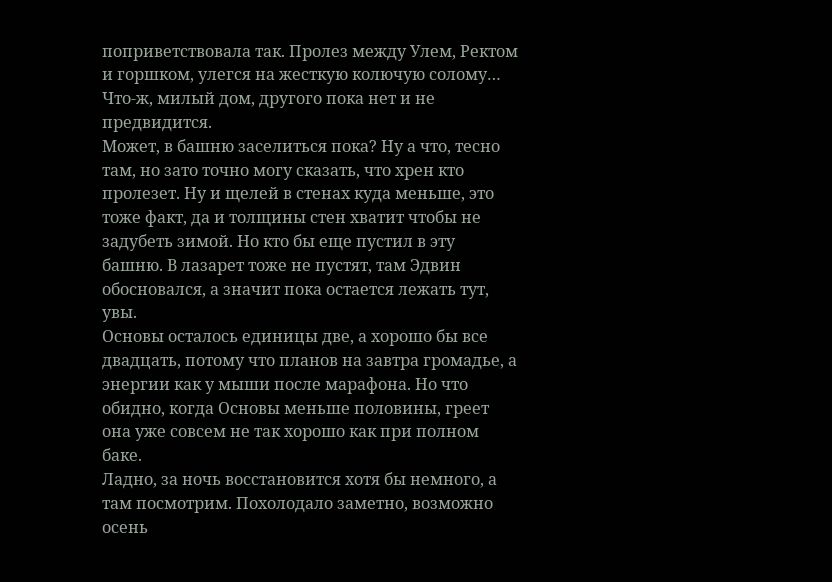поприветствовала так. Пролез между Улем, Ректом и горшком, улегся на жесткую колючую солому… Что‑ж, милый дом, другого пока нет и не предвидится.
Может, в башню заселиться пока? Ну а что, тесно там, но зато точно могу сказать, что хрен кто пролезет. Ну и щелей в стенах куда меньше, это тоже факт, да и толщины стен хватит чтобы не задубеть зимой. Но кто бы еще пустил в эту башню. В лазарет тоже не пустят, там Эдвин обосновался, а значит пока остается лежать тут, увы.
Основы осталось единицы две, а хорошо бы все двадцать, потому что планов на завтра громадье, а энергии как у мыши после марафона. Но что обидно, когда Основы меньше половины, греет она уже совсем не так хорошо как при полном баке.
Ладно, за ночь восстановится хотя бы немного, а там посмотрим. Похолодало заметно, возможно осень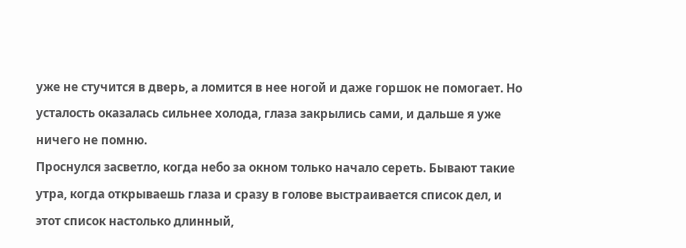уже не стучится в дверь, а ломится в нее ногой и даже горшок не помогает. Но усталость оказалась сильнее холода, глаза закрылись сами, и дальше я уже ничего не помню.
Проснулся засветло, когда небо за окном только начало сереть. Бывают такие утра, когда открываешь глаза и сразу в голове выстраивается список дел, и этот список настолько длинный,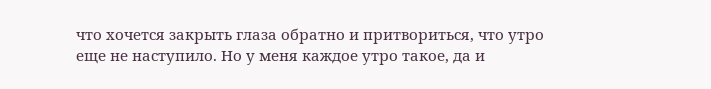что хочется закрыть глаза обратно и притвориться, что утро еще не наступило. Но у меня каждое утро такое, да и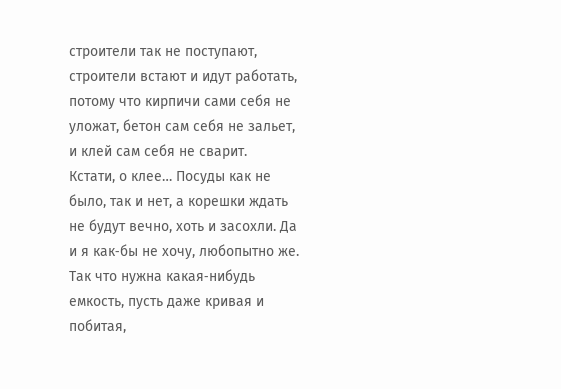строители так не поступают, строители встают и идут работать, потому что кирпичи сами себя не уложат, бетон сам себя не зальет, и клей сам себя не сварит.
Кстати, о клее… Посуды как не было, так и нет, а корешки ждать не будут вечно, хоть и засохли. Да и я как‑бы не хочу, любопытно же. Так что нужна какая‑нибудь емкость, пусть даже кривая и побитая,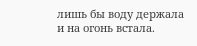лишь бы воду держала и на огонь встала.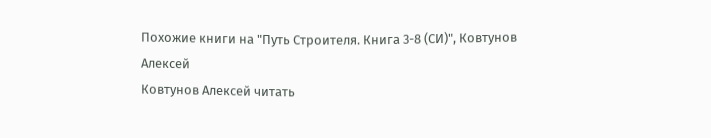Похожие книги на "Путь Строителя. Книга 3-8 (СИ)", Ковтунов Алексей
Ковтунов Алексей читать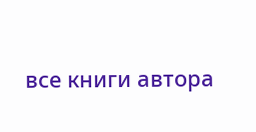все книги автора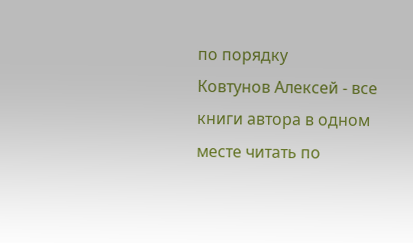по порядку
Ковтунов Алексей - все книги автора в одном месте читать по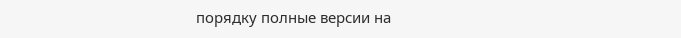порядку полные версии на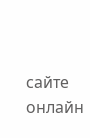сайте онлайн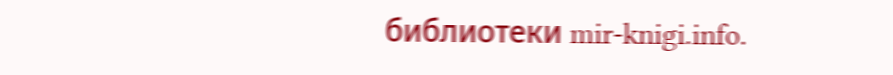библиотеки mir-knigi.info.